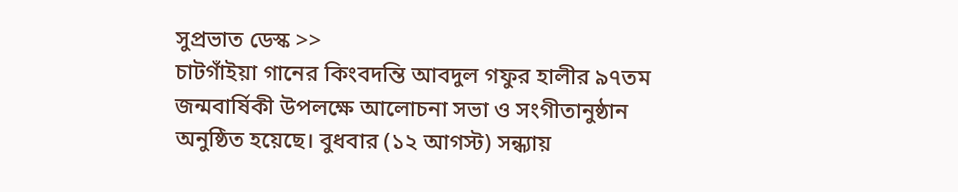সুপ্রভাত ডেস্ক >>
চাটগাঁইয়া গানের কিংবদন্তি আবদুল গফুর হালীর ৯৭তম জন্মবার্ষিকী উপলক্ষে আলোচনা সভা ও সংগীতানুষ্ঠান অনুষ্ঠিত হয়েছে। বুধবার (১২ আগস্ট) সন্ধ্যায়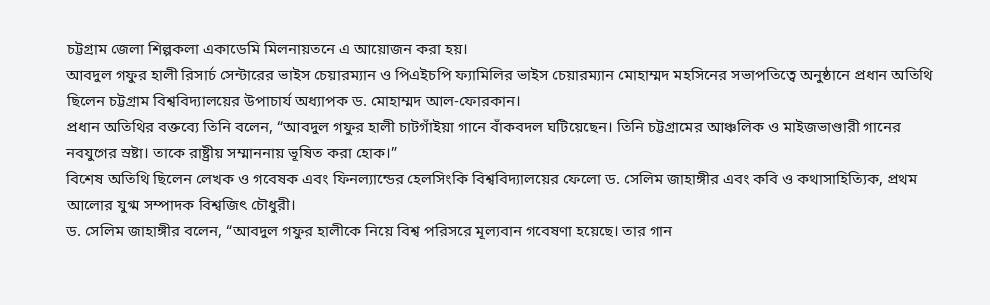চট্টগ্রাম জেলা শিল্পকলা একাডেমি মিলনায়তনে এ আয়োজন করা হয়।
আবদুল গফুর হালী রিসার্চ সেন্টারের ভাইস চেয়ারম্যান ও পিএইচপি ফ্যামিলির ভাইস চেয়ারম্যান মোহাম্মদ মহসিনের সভাপতিত্বে অনুষ্ঠানে প্রধান অতিথি ছিলেন চট্টগ্রাম বিশ্ববিদ্যালয়ের উপাচার্য অধ্যাপক ড. মোহাম্মদ আল-ফোরকান।
প্রধান অতিথির বক্তব্যে তিনি বলেন, “আবদুল গফুর হালী চাটগাঁইয়া গানে বাঁকবদল ঘটিয়েছেন। তিনি চট্টগ্রামের আঞ্চলিক ও মাইজভাণ্ডারী গানের নবযুগের স্রষ্টা। তাকে রাষ্ট্রীয় সম্মাননায় ভূষিত করা হোক।”
বিশেষ অতিথি ছিলেন লেখক ও গবেষক এবং ফিনল্যান্ডের হেলসিংকি বিশ্ববিদ্যালয়ের ফেলো ড. সেলিম জাহাঙ্গীর এবং কবি ও কথাসাহিত্যিক, প্রথম আলোর যুগ্ম সম্পাদক বিশ্বজিৎ চৌধুরী।
ড. সেলিম জাহাঙ্গীর বলেন, “আবদুল গফুর হালীকে নিয়ে বিশ্ব পরিসরে মূল্যবান গবেষণা হয়েছে। তার গান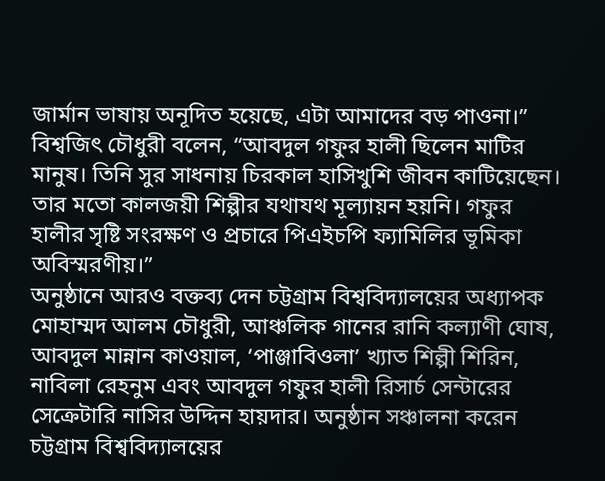জার্মান ভাষায় অনূদিত হয়েছে, এটা আমাদের বড় পাওনা।”
বিশ্বজিৎ চৌধুরী বলেন, “আবদুল গফুর হালী ছিলেন মাটির মানুষ। তিনি সুর সাধনায় চিরকাল হাসিখুশি জীবন কাটিয়েছেন। তার মতো কালজয়ী শিল্পীর যথাযথ মূল্যায়ন হয়নি। গফুর হালীর সৃষ্টি সংরক্ষণ ও প্রচারে পিএইচপি ফ্যামিলির ভূমিকা অবিস্মরণীয়।”
অনুষ্ঠানে আরও বক্তব্য দেন চট্টগ্রাম বিশ্ববিদ্যালয়ের অধ্যাপক মোহাম্মদ আলম চৌধুরী, আঞ্চলিক গানের রানি কল্যাণী ঘোষ, আবদুল মান্নান কাওয়াল, ‘পাঞ্জাবিওলা’ খ্যাত শিল্পী শিরিন, নাবিলা রেহনুম এবং আবদুল গফুর হালী রিসার্চ সেন্টারের সেক্রেটারি নাসির উদ্দিন হায়দার। অনুষ্ঠান সঞ্চালনা করেন চট্টগ্রাম বিশ্ববিদ্যালয়ের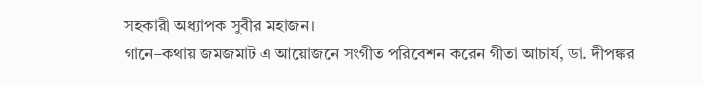সহকারী অধ্যাপক সুবীর মহাজন।
গানে–কথায় জমজমাট এ আয়োজনে সংগীত পরিবেশন করেন গীতা আচার্য, ডা. দীপঙ্কর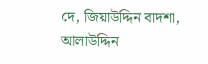দে, জিয়াউদ্দিন বাদশা, আলাউদ্দিন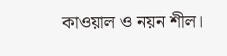কাওয়াল ও নয়ন শীল।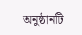অনুষ্ঠানটি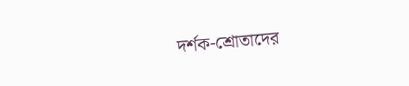দর্শক-শ্রোতাদের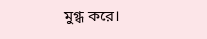মুগ্ধ করে।